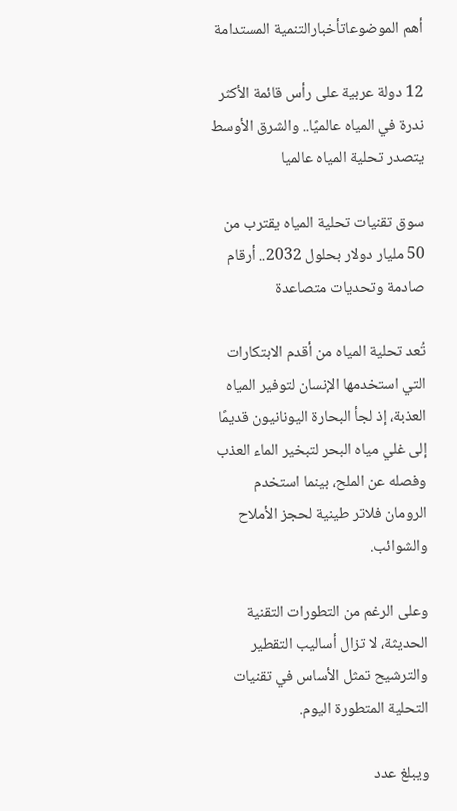أهم الموضوعاتأخبارالتنمية المستدامة

12 دولة عربية على رأس قائمة الأكثر ندرة في المياه عالميًا.. والشرق الأوسط يتصدر تحلية المياه عالميا

سوق تقنيات تحلية المياه يقترب من 50 مليار دولار بحلول 2032.. أرقام صادمة وتحديات متصاعدة

تُعد تحلية المياه من أقدم الابتكارات التي استخدمها الإنسان لتوفير المياه العذبة، إذ لجأ البحارة اليونانيون قديمًا إلى غلي مياه البحر لتبخير الماء العذب وفصله عن الملح، بينما استخدم الرومان فلاتر طينية لحجز الأملاح والشوائب.

وعلى الرغم من التطورات التقنية الحديثة، لا تزال أساليب التقطير والترشيح تمثل الأساس في تقنيات التحلية المتطورة اليوم.

ويبلغ عدد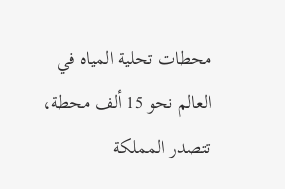محطات تحلية المياه في العالم نحو 15 ألف محطة، تتصدر المملكة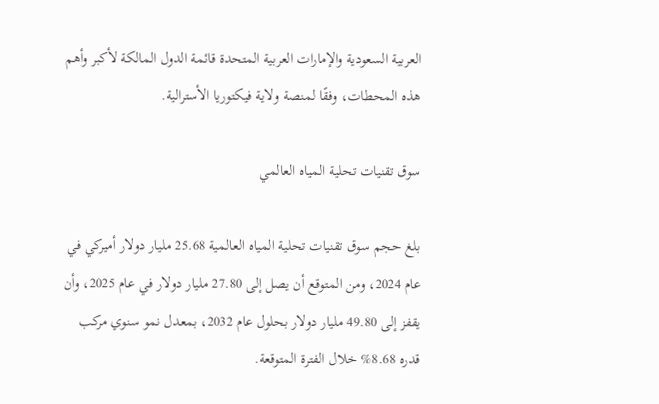العربية السعودية والإمارات العربية المتحدة قائمة الدول المالكة لأكبر وأهم هذه المحطات، وفقًا لمنصة ولاية فيكتوريا الأسترالية.

سوق تقنيات تحلية المياه العالمي

بلغ حجم سوق تقنيات تحلية المياه العالمية 25.68 مليار دولار أميركي في عام 2024، ومن المتوقع أن يصل إلى 27.80 مليار دولار في عام 2025، وأن يقفز إلى 49.80 مليار دولار بحلول عام 2032، بمعدل نمو سنوي مركب قدره 8.68% خلال الفترة المتوقعة.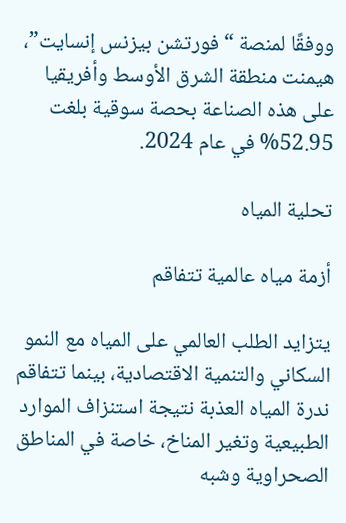ووفقًا لمنصة “فورتشن بيزنس إنسايت”، هيمنت منطقة الشرق الأوسط وأفريقيا على هذه الصناعة بحصة سوقية بلغت 52.95% في عام 2024.

تحلية المياه

أزمة مياه عالمية تتفاقم

يتزايد الطلب العالمي على المياه مع النمو السكاني والتنمية الاقتصادية، بينما تتفاقم ندرة المياه العذبة نتيجة استنزاف الموارد الطبيعية وتغير المناخ، خاصة في المناطق الصحراوية وشبه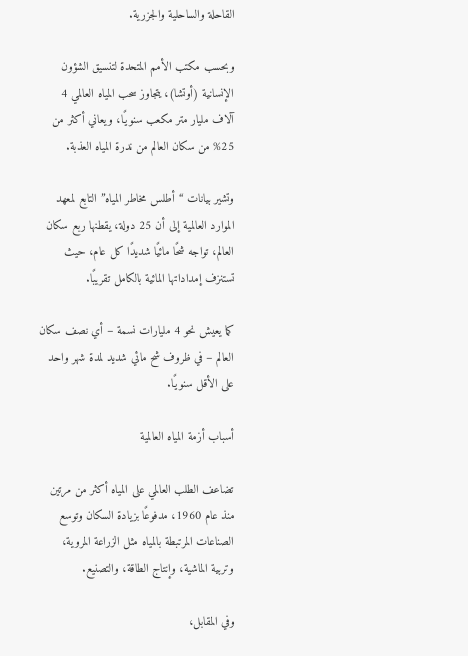القاحلة والساحلية والجزرية.

وبحسب مكتب الأمم المتحدة لتنسيق الشؤون الإنسانية (أوتشا)، يتجاوز سحب المياه العالمي 4 آلاف مليار متر مكعب سنويًا، ويعاني أكثر من 25% من سكان العالم من ندرة المياه العذبة.

وتشير بيانات “أطلس مخاطر المياه” التابع لمعهد الموارد العالمية إلى أن 25 دولة، يقطنها ربع سكان العالم، تواجه شحًا مائيًا شديدًا كل عام، حيث تستنزف إمداداتها المائية بالكامل تقريبًا.

كما يعيش نحو 4 مليارات نسمة – أي نصف سكان العالم – في ظروف شح مائي شديد لمدة شهر واحد على الأقل سنويًا.

أسباب أزمة المياه العالمية

تضاعف الطلب العالمي على المياه أكثر من مرتين منذ عام 1960، مدفوعًا بزيادة السكان وتوسع الصناعات المرتبطة بالمياه مثل الزراعة المروية، وتربية الماشية، وإنتاج الطاقة، والتصنيع.

وفي المقابل،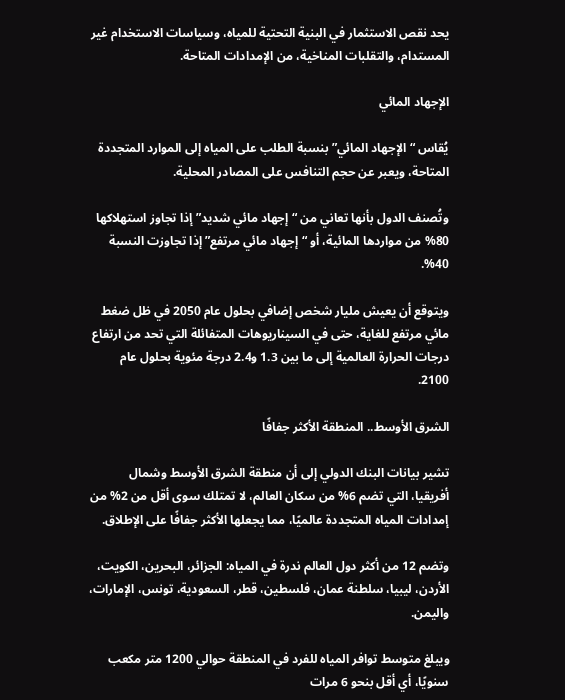يحد نقص الاستثمار في البنية التحتية للمياه، وسياسات الاستخدام غير المستدام، والتقلبات المناخية، من الإمدادات المتاحة.

الإجهاد المائي

يُقاس “الإجهاد المائي” بنسبة الطلب على المياه إلى الموارد المتجددة المتاحة، ويعبر عن حجم التنافس على المصادر المحلية.

وتُصنف الدول بأنها تعاني من “إجهاد مائي شديد” إذا تجاوز استهلاكها 80% من مواردها المائية، أو “إجهاد مائي مرتفع” إذا تجاوزت النسبة 40%.

ويتوقع أن يعيش مليار شخص إضافي بحلول عام 2050 في ظل ضغط مائي مرتفع للغاية، حتى في السيناريوهات المتفائلة التي تحد من ارتفاع درجات الحرارة العالمية إلى ما بين 1.3 و2.4 درجة مئوية بحلول عام 2100.

الشرق الأوسط.. المنطقة الأكثر جفافًا

تشير بيانات البنك الدولي إلى أن منطقة الشرق الأوسط وشمال أفريقيا، التي تضم 6% من سكان العالم، لا تمتلك سوى أقل من 2% من إمدادات المياه المتجددة عالميًا، مما يجعلها الأكثر جفافًا على الإطلاق.

وتضم 12 من أكثر دول العالم ندرة في المياه: الجزائر، البحرين، الكويت، الأردن، ليبيا، سلطنة عمان، فلسطين، قطر، السعودية، تونس، الإمارات، واليمن.

ويبلغ متوسط توافر المياه للفرد في المنطقة حوالي 1200 متر مكعب سنويًا، أي أقل بنحو 6 مرات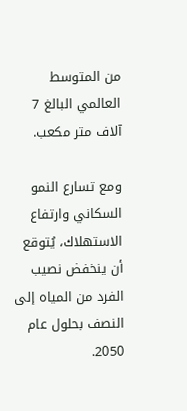من المتوسط العالمي البالغ 7 آلاف متر مكعب.

ومع تسارع النمو السكاني وارتفاع الاستهلاك، يُتوقع أن ينخفض نصيب الفرد من المياه إلى النصف بحلول عام 2050.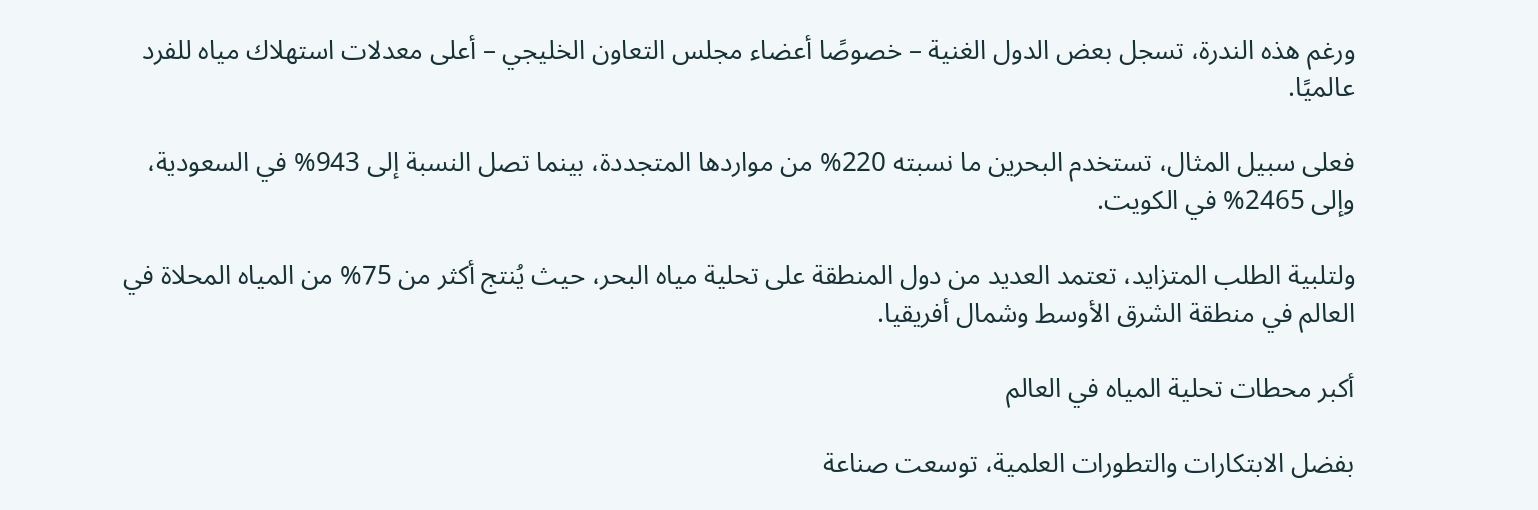ورغم هذه الندرة، تسجل بعض الدول الغنية – خصوصًا أعضاء مجلس التعاون الخليجي – أعلى معدلات استهلاك مياه للفرد عالميًا.

فعلى سبيل المثال، تستخدم البحرين ما نسبته 220% من مواردها المتجددة، بينما تصل النسبة إلى 943% في السعودية، وإلى 2465% في الكويت.

ولتلبية الطلب المتزايد، تعتمد العديد من دول المنطقة على تحلية مياه البحر، حيث يُنتج أكثر من 75% من المياه المحلاة في العالم في منطقة الشرق الأوسط وشمال أفريقيا.

أكبر محطات تحلية المياه في العالم

بفضل الابتكارات والتطورات العلمية، توسعت صناعة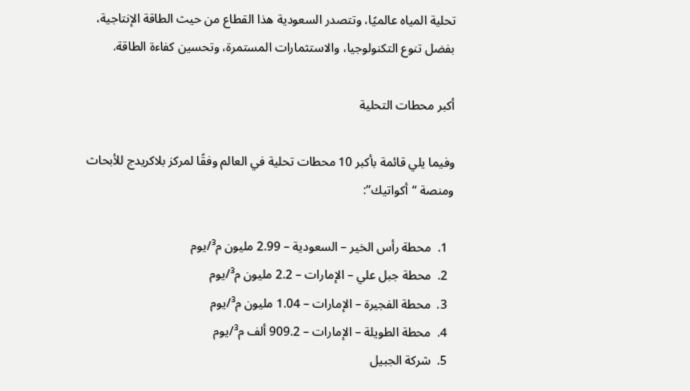تحلية المياه عالميًا، وتتصدر السعودية هذا القطاع من حيث الطاقة الإنتاجية، بفضل تنوع التكنولوجيا، والاستثمارات المستمرة، وتحسين كفاءة الطاقة.

أكبر محطات التحلية

وفيما يلي قائمة بأكبر 10 محطات تحلية في العالم وفقًا لمركز بلاكريدج للأبحاث ومنصة “أكواتيك”:

  1.  محطة رأس الخير – السعودية – 2.99 مليون م³/يوم
  2.  محطة جبل علي – الإمارات – 2.2 مليون م³/يوم
  3.  محطة الفجيرة – الإمارات – 1.04 مليون م³/يوم
  4.  محطة الطويلة – الإمارات – 909.2 ألف م³/يوم
  5.  شركة الجبيل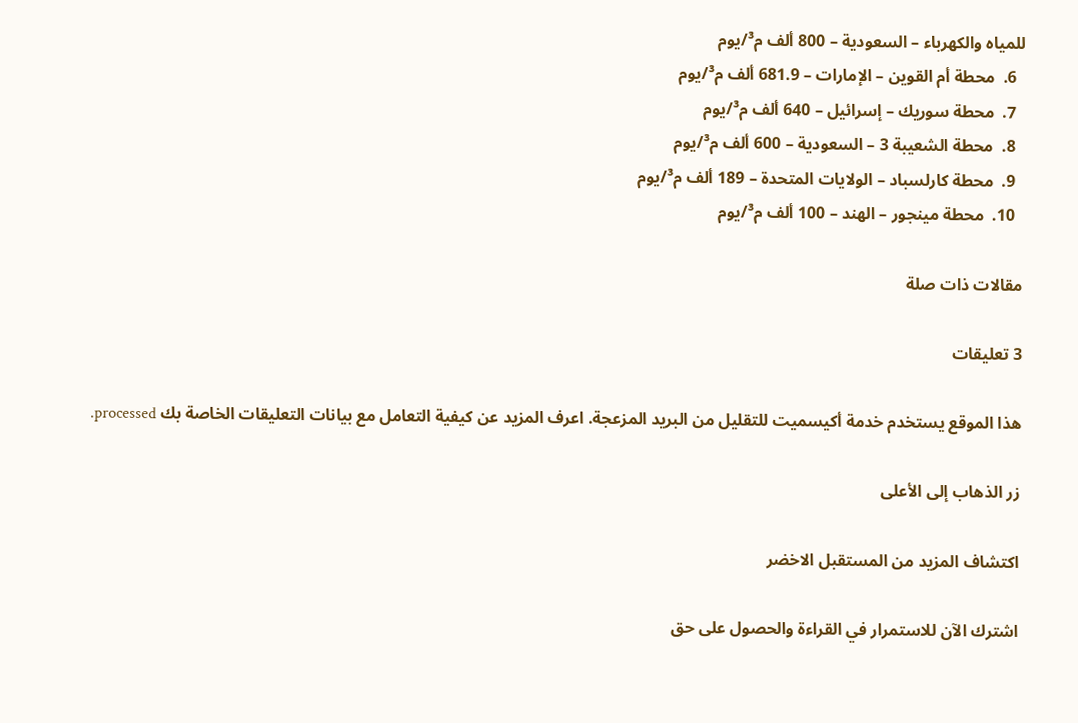للمياه والكهرباء – السعودية – 800 ألف م³/يوم
  6.  محطة أم القوين – الإمارات – 681.9 ألف م³/يوم
  7.  محطة سوريك – إسرائيل – 640 ألف م³/يوم
  8.  محطة الشعيبة 3 – السعودية – 600 ألف م³/يوم
  9.  محطة كارلسباد – الولايات المتحدة – 189 ألف م³/يوم
  10.  محطة مينجور – الهند – 100 ألف م³/يوم

مقالات ذات صلة

3 تعليقات

هذا الموقع يستخدم خدمة أكيسميت للتقليل من البريد المزعجة. اعرف المزيد عن كيفية التعامل مع بيانات التعليقات الخاصة بك processed.

زر الذهاب إلى الأعلى

اكتشاف المزيد من المستقبل الاخضر

اشترك الآن للاستمرار في القراءة والحصول على حق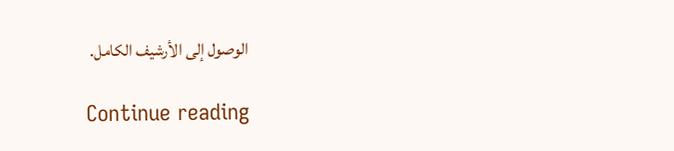الوصول إلى الأرشيف الكامل.

Continue reading